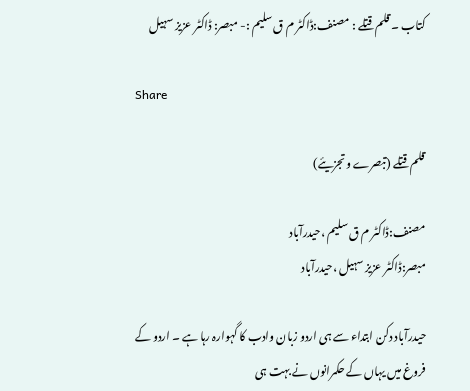کتاب ۔ قلم قتلے : مصنف:ڈاکٹر م ق سلیم :- مبصر: ڈاکٹر عزیز سہیل

Share

قلم قتلے (تبصرے وتجزیئے)

مصنف:ڈاکٹر م ق سلیم ،حیدرآباد
مبصر:ڈاکٹر عزیز سہیل ،حیدرآباد

حیدرآباد دکن ابتداء سے ہی اردو زبان وادب کا گہوارہ رہا ہے ۔ اردو کے فروغ میں یہاں کے حکمرانوں نے بہت ہی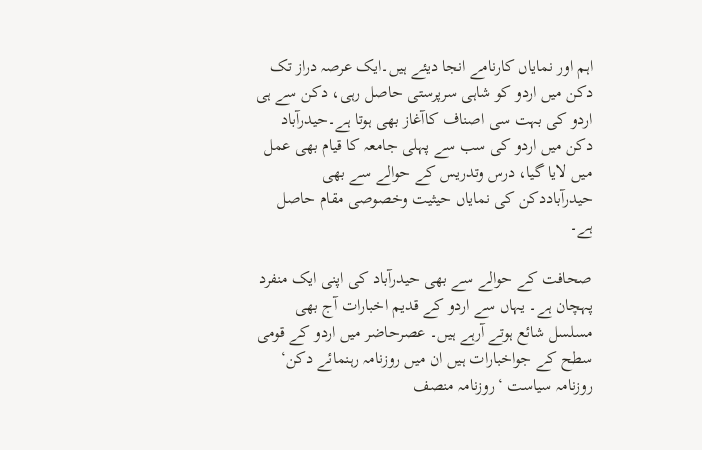اہم اور نمایاں کارنامے انجا دیئے ہیں۔ایک عرصہ دراز تک دکن میں اردو کو شاہی سرپرستی حاصل رہی، دکن سے ہی اردو کی بہت سی اصناف کاآغاز بھی ہوتا ہے۔حیدرآباد دکن میں اردو کی سب سے پہلی جامعہ کا قیام بھی عمل میں لایا گیا، درس وتدریس کے حوالے سے بھی حیدرآباددکن کی نمایاں حیثیت وخصوصی مقام حاصل ہے۔

صحافت کے حوالے سے بھی حیدرآباد کی اپنی ایک منفرد پہچان ہے۔ یہاں سے اردو کے قدیم اخبارات آج بھی مسلسل شائع ہوتے آرہے ہیں۔ عصرحاضر میں اردو کے قومی سطح کے جواخبارات ہیں ان میں روزنامہ رہنمائے دکن‘ روزنامہ سیاست ‘روزنامہ منصف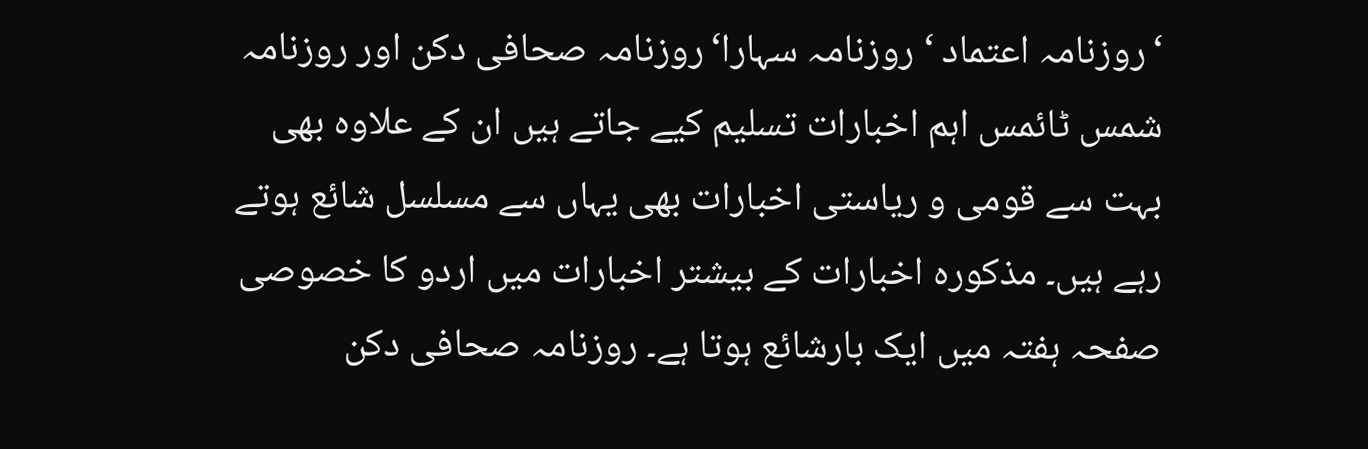‘روزنامہ اعتماد ‘ روزنامہ سہارا‘روزنامہ صحافی دکن اور روزنامہ شمس ٹائمس اہم اخبارات تسلیم کیے جاتے ہیں ان کے علاوہ بھی بہت سے قومی و ریاستی اخبارات بھی یہاں سے مسلسل شائع ہوتے رہے ہیں۔ مذکورہ اخبارات کے بیشتر اخبارات میں اردو کا خصوصی صفحہ ہفتہ میں ایک بارشائع ہوتا ہے۔ روزنامہ صحافی دکن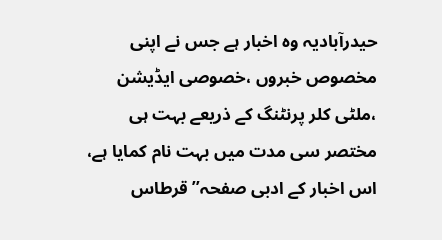حیدرآبادیہ وہ اخبار ہے جس نے اپنی مخصوص خبروں ،خصوصی ایڈیشن ،ملٹی کلر پرنٹنگ کے ذریعے بہت ہی مختصر سی مدت میں بہت نام کمایا ہے، اس اخبار کے ادبی صفحہ’’ قرطاس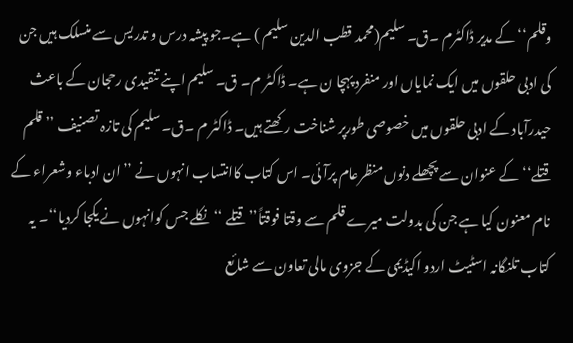وقلم‘‘ کے مدیر ڈاکٹرم ۔ق۔ سلیم(محمد قطب الدین سلیم ) ہے۔جو پیشہ درس و تدریس سے منسلک ہیں جن کی ادبی حلقوں میں ایک نمایاں اور منفرد پہچا ن ہے۔ ڈاکٹر م۔ ق۔ سلیم اپنے تنقیدی رحجان کے باعث حیدرآباد کے ادبی حلقوں میں خصوصی طورپر شناخت رکھتے ہیں۔ ڈاکٹر م ۔ق۔ سلیم کی تازہ تصنیف ’’قلم قتلے‘‘کے عنوان سے پچھلے دنوں منظرعام پرآئی۔ اس کتاب کاانتساب انہوں نے ’’ان ادباء وشعراء کے نام معنون کیا ہے جن کی بدولت میرے قلم سے وقتا فوقتاً’’ قتلے ‘‘نکلے جس کوانہوں نے یکجا کردیا‘‘۔ یہ کتاب تلنگانہ اسٹیٹ اردو اکیڈیمی کے جزوی مالی تعاون سے شائع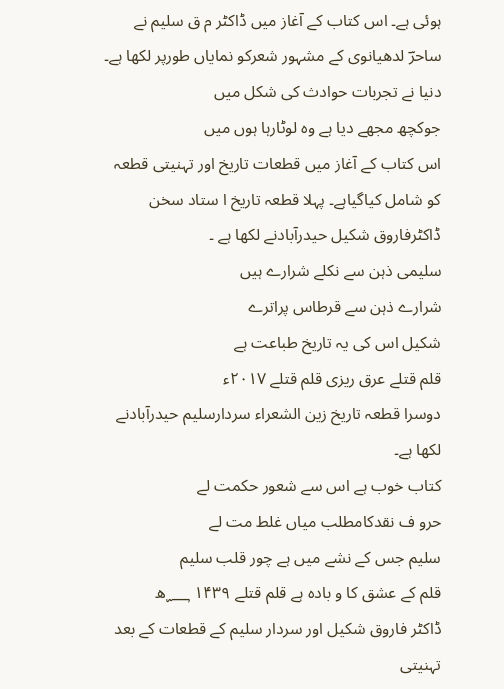ہوئی ہے۔ اس کتاب کے آغاز میں ڈاکٹر م ق سلیم نے ساحرؔ لدھیانوی کے مشہور شعرکو نمایاں طورپر لکھا ہے۔
دنیا نے تجربات حوادث کی شکل میں
جوکچھ مجھے دیا ہے وہ لوٹارہا ہوں میں
اس کتاب کے آغاز میں قطعات تاریخ اور تہنیتی قطعہ کو شامل کیاگیاہے۔ پہلا قطعہ تاریخ ا ستاد سخن ڈاکٹرفاروق شکیل حیدرآبادنے لکھا ہے ۔
سلیمی ذہن سے نکلے شرارے ہیں
شرارے ذہن سے قرطاس پراترے
شکیل اس کی یہ تاریخ طباعت ہے
قلم قتلے عرق ریزی قلم قتلے ۲۰۱۷ء
دوسرا قطعہ تاریخ زین الشعراء سردارسلیم حیدرآبادنے لکھا ہے۔
کتاب خوب ہے اس سے شعور حکمت لے
حرو ف نقدکامطلب میاں غلط مت لے
سلیم جس کے نشے میں ہے چور قلب سلیم
قلم کے عشق کا و بادہ ہے قلم قتلے ۱۴۳۹ ؁ھ
ڈاکٹر فاروق شکیل اور سردار سلیم کے قطعات کے بعد تہنیتی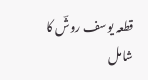قطعہ یوسف روشؔ کا شامل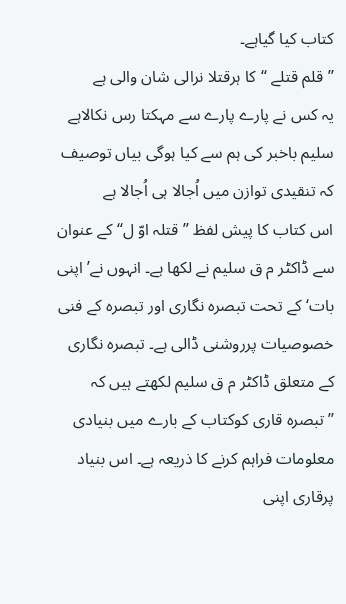کتاب کیا گیاہے۔
’’قلم قتلے ‘‘کا ہرقتلا نرالی شان والی ہے
یہ کس نے پارے پارے سے مہکتا رس نکالاہے
سلیم باخبر کی ہم سے کیا ہوگی بیاں توصیف
کہ تنقیدی توازن میں اُجالا ہی اُجالا ہے
اس کتاب کا پیش لفظ ’’قتلہ اوّ ل‘‘ کے عنوان سے ڈاکٹر م ق سلیم نے لکھا ہے۔ انہوں نے’ اپنی بات‘ کے تحت تبصرہ نگاری اور تبصرہ کے فنی خصوصیات پرروشنی ڈالی ہے۔ تبصرہ نگاری کے متعلق ڈاکٹر م ق سلیم لکھتے ہیں کہ ’’تبصرہ قاری کوکتاب کے بارے میں بنیادی معلومات فراہم کرنے کا ذریعہ ہے۔ اس بنیاد پرقاری اپنی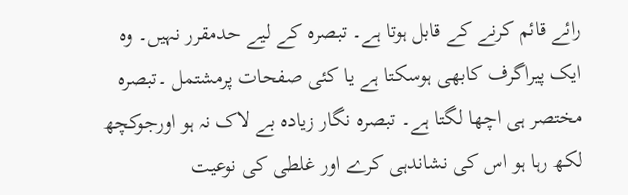رائے قائم کرنے کے قابل ہوتا ہے۔ تبصرہ کے لیے حدمقرر نہیں۔ وہ ایک پیراگرف کابھی ہوسکتا ہے یا کئی صفحات پرمشتمل ۔تبصرہ مختصر ہی اچھا لگتا ہے۔ تبصرہ نگار زیادہ بے لاک نہ ہو اورجوکچھ لکھ رہا ہو اس کی نشاندہی کرے اور غلطی کی نوعیت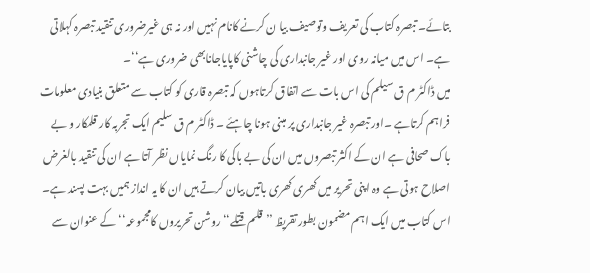بتائے۔ تبصرہ کتاب کی تعریف وتوصیف بیا ن کرنے کانام نہیں اور نہ ہی غیرضروری تنقید تبصرہ کہلاتی ہے۔ اس میں میانہ روی اور غیر جانبداری کی چاشنی کاپایاجانابھی ضروری ہے‘‘۔
میں ڈاکٹر م ق سیلم کی اس بات سے اتفاق کرتاہوں کہ تبصرہ قاری کو کتاب سے متعلق بنیادی معلومات فراہم کرتاہے ۔اور تبصرہ غیر جانبداری پر مبنی ہونا چاہئے ۔ ڈاکٹر م ق سلیم ایک تجربہ کار قلمکار و بے باک صحافی ہے ان کے اکثر تبصروں میں ان کی بے باکی کا رنگ نمایاں نظر آتا ہے ان کی تنقید بالغرض اصلاح ہوتی ہے وہ اپنی تحریر میں کھری کھری باتیں بیان کرتے ہیں ان کا یہ انداز ہمیں بہت پسند ہے۔
اس کتاب میں ایک اہم مضمون بطور تقریظ ’’قلم قتلے‘‘روشن تحریروں کامجموعہ‘‘ کے عنوان سے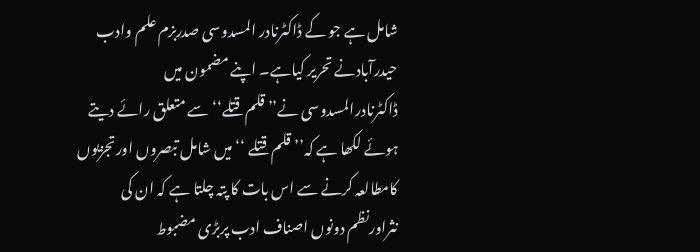شامل ہے جو کے ڈاکٹرنادر المسدوسی صدربزم علم وادب حیدرآبادنے تحریر کیاہے۔ اپنے مضمون میں ڈاکٹرنادرالمسدوسی نے’’ قلم قتلے‘‘ سے متعلق رائے دیتے ہوئے لکھا ہے کہ’’ قلم قتلے ‘‘میں شامل تبصروں اورتجزیوں کامطالعہ کرنے سے اس بات کا پتہ چلتا ہے کہ ان کی نثراورنظم دونوں اصناف ادب پربڑی مضبوط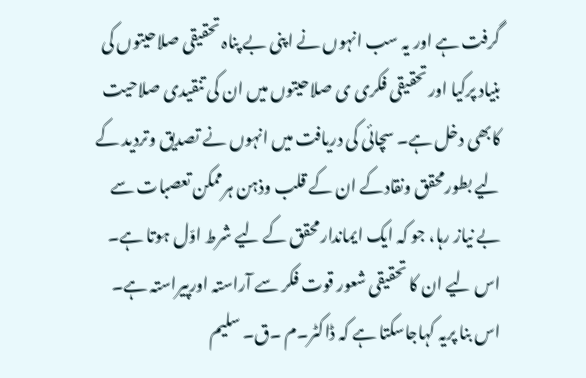گرفت ہے اور یہ سب انہوں نے اپنی بے پناہ تحقیقی صلاحیتوں کی بنیاد پرکیا اور تحقیقی فکری ی صلاحیتوں میں ان کی تنقیدی صلاحیت کابھی دخل ہے۔ سچائی کی دریافت میں انہوں نے تصدیق وتردید کے لیے بطورمحقق ونقادکے ان کے قلب وذہن ہرممکن تعصبات سے بے نیاز رہا، جو کہ ایک ایماندارمحقق کے لیے شرط اوّل ہوتا ہے۔ اس لیے ان کا تحقیقی شعور قوت فکر سے آراستہ اورپیراستہ ہے۔ اس بنا پریہ کہاجاسکتا ہے کہ ڈاکٹر۔م ۔ق۔ سلیم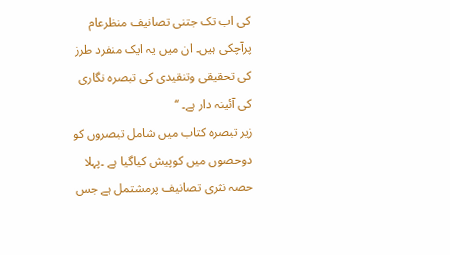کی اب تک جتنی تصانیف منظرعام پرآچکی ہیں۔ ان میں یہ ایک منفرد طرز کی تحقیقی وتنقیدی کی تبصرہ نگاری کی آئینہ دار ہے۔ ‘‘
زیر تبصرہ کتاب میں شامل تبصروں کو دوحصوں میں کوپیش کیاگیا ہے ۔پہلا حصہ نثری تصانیف پرمشتمل ہے جس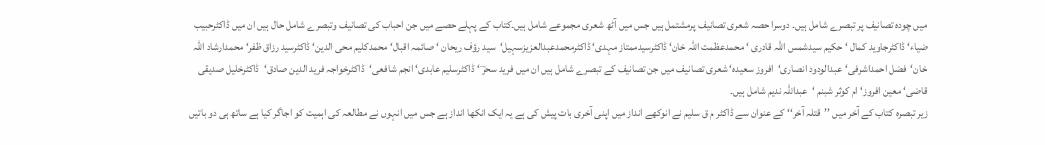میں چودہ تصانیف پر تبصرے شامل ہیں۔ دوسرا حصہ شعری تصانیف پرمشتمل ہیں جس میں آٹھ شعری مجموعے شامل ہیں۔کتاب کے پہلے حصے میں جن احباب کی تصانیف وتبصرے شامل حال ہیں ان میں ڈاکٹرحبیب ضیاء‘ ڈاکٹرجاوید کمال ‘ حکیم سیدشمس اللہ قادری ‘ محمدعظمت اللہ خان‘ ڈاکٹرسیدممتاز مہدی‘ ڈاکٹرمحمدعبدالعزیزسہیل‘سید رؤف ریحان ‘ صائمہ اقبال‘ محمدکلیم محی الدین‘ ڈاکٹرسید رزاق ظفر‘ محمدارشاد اللہ خان‘فضل احمداشرفی‘عبدالودود انصاری‘افروز سعیدہ‘ شعری تصانیف میں جن تصانیف کے تبصرے شامل ہیں ان میں فرید سحرؔ ‘ ڈاکٹرسلیم عابدی‘ انجم شافعی‘ڈاکٹرخواجہ فرید الدین صادق‘ڈاکٹرخلیل صدیقی قاضی‘ معین افروز‘ ام کوثر شبنم ‘عبداللہ ندیم شامل ہیں۔
زیر تبصرہ کتاب کے آخر میں ’’قتلہ آخر‘‘ کے عنوان سے ڈاکٹر م ق سلیم نے انوکھے انداز میں اپنی آخری بات پیش کی ہے یہ ایک انکھا انداز ہے جس میں انہوں نے مطالعہ کی اہمیت کو اجاگر کیا ہے ساتھ ہی دو باتیں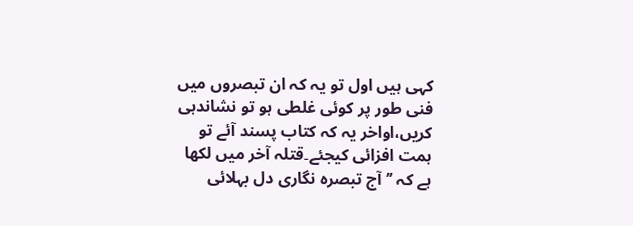کہی ہیں اول تو یہ کہ ان تبصروں میں فنی طور پر کوئی غلطی ہو تو نشاندہی کریں،اواخر یہ کہ کتاب پسند آئے تو ہمت افزائی کیجئے۔قتلہ آخر میں لکھا ہے کہ ’’آج تبصرہ نگاری دل بہلائی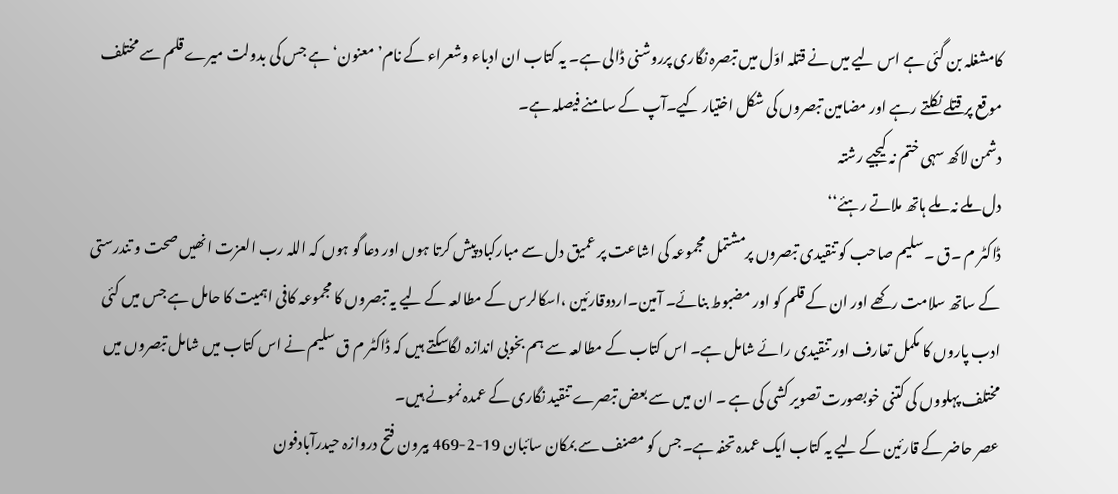کامشغلہ بن گئی ہے اس لیے میں نے قتلہ اوّل میں تبصرہ نگاری پرروشنی ڈالی ہے۔ یہ کتاب ان ادباء وشعراء کے نام’ معنون‘ ہے جس کی بدولت میرے قلم سے مختلف موقع پرقتلے نکلتے رہے اور مضامین تبصروں کی شکل اختیار کیے۔آپ کے سامنے فیصلہ ہے۔
دشمن لاکھ سہی ختم نہ کیجیے رشتہ
دل ملے نہ ملے ہاتھ ملاتے رہئے‘‘
ڈاکٹر م ۔ق ۔سلیم صاحب کو تنقیدی تبصروں پرمشتمل مجموعہ کی اشاعت پر عمیق دل سے مبارکباد پیش کرتا ہوں اور دعا گو ہوں کہ اللہ رب العزت انھیں صحت و تندرستی کے ساتھ سلامت رکھے اور ان کے قلم کو اور مضبوط بنائے۔ آمین۔اردوقارئین ،اسکالرس کے مطالعہ کے لیے یہ تبصروں کا مجموعہ کافی اہمیت کا حامل ہے جس میں کئی ادب پاروں کا مکمل تعارف اور تنقیدی رائے شامل ہے۔ اس کتاب کے مطالعہ سے ہم بخوبی اندازہ لگاسکتے ہیں کہ ڈاکٹر م ق سلیم نے اس کتاب میں شامل تبصروں میں مختلف پہلووں کی کتنی خوبصورت تصویر کشی کی ہے ۔ ان میں سے بعض تبصرے تنقید نگاری کے عمدہ نمونے ہیں۔
عصر حاضر کے قارئین کے لیے یہ کتاب ایک عمدہ تحفہ ہے۔جس کو مصنف سے بمکان سائبان 19-2-469 بیرون فتح دروازہ حیدرآبادفون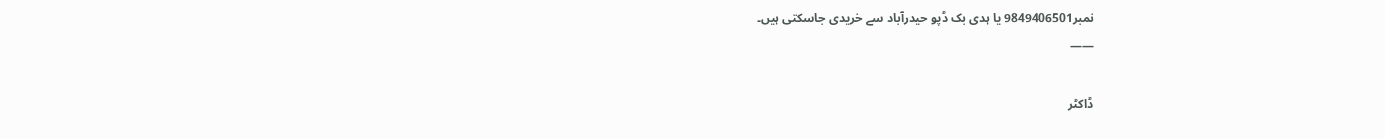نمبر9849406501 یا ہدی بک ڈپو حیدرآباد سے خریدی جاسکتی ہیں۔
——

ڈاکٹر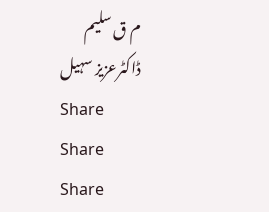م ق سلیم
ڈاکٹرعزیز سہیل
Share
Share
Share